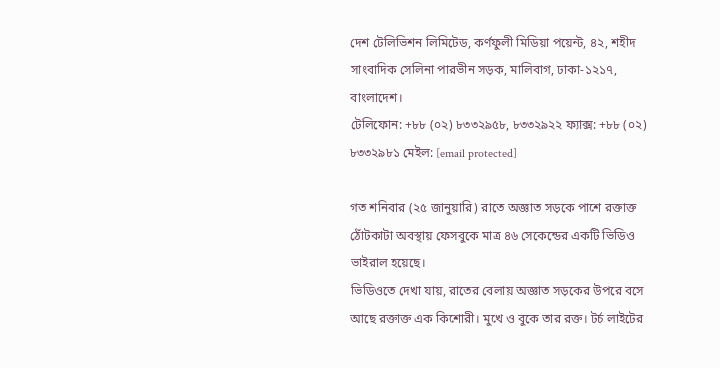দেশ টেলিভিশন লিমিটেড, কর্ণফুলী মিডিয়া পয়েন্ট, ৪২, শহীদ সাংবাদিক সেলিনা পারভীন সড়ক, মালিবাগ, ঢাকা-১২১৭, বাংলাদেশ।
টেলিফোন: +৮৮ (০২) ৮৩৩২৯৫৮, ৮৩৩২৯২২ ফ্যাক্স: +৮৮ (০২) ৮৩৩২৯৮১ মেইল: [email protected]

গত শনিবার (২৫ জানুয়ারি) রাতে অজ্ঞাত সড়কে পাশে রক্তাক্ত ঠোঁটকাটা অবস্থায় ফেসবুকে মাত্র ৪৬ সেকেন্ডের একটি ভিডিও ভাইরাল হয়েছে।
ভিডিওতে দেখা যায়, রাতের বেলায় অজ্ঞাত সড়কের উপরে বসে আছে রক্তাক্ত এক কিশোরী। মুখে ও বুকে তার রক্ত। টর্চ লাইটের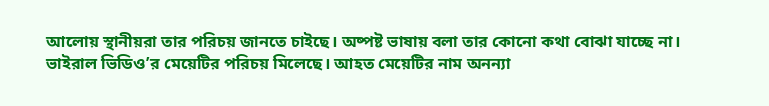আলোয় স্থানীয়রা তার পরিচয় জানতে চাইছে। অষ্পষ্ট ভাষায় বলা তার কোনো কথা বোঝা যাচ্ছে না।
ভাইরাল ভিডিও’র মেয়েটির পরিচয় মিলেছে। আহত মেয়েটির নাম অনন্যা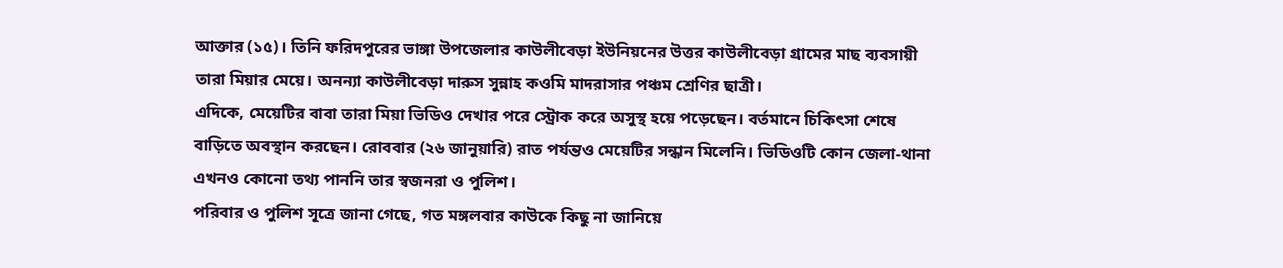আক্তার (১৫)। তিনি ফরিদপুরের ভাঙ্গা উপজেলার কাউলীবেড়া ইউনিয়নের উত্তর কাউলীবেড়া গ্রামের মাছ ব্যবসায়ী তারা মিয়ার মেয়ে। অনন্যা কাউলীবেড়া দারুস সুন্নাহ কওমি মাদরাসার পঞ্চম শ্রেণির ছাত্রী।
এদিকে, মেয়েটির বাবা তারা মিয়া ভিডিও দেখার পরে স্ট্রোক করে অসুস্থ হয়ে পড়েছেন। বর্তমানে চিকিৎসা শেষে বাড়িতে অবস্থান করছেন। রোববার (২৬ জানুয়ারি) রাত পর্যন্তও মেয়েটির সন্ধান মিলেনি। ভিডিওটি কোন জেলা-থানা এখনও কোনো তথ্য পাননি তার স্বজনরা ও পুলিশ।
পরিবার ও পুলিশ সূত্রে জানা গেছে, গত মঙ্গলবার কাউকে কিছু না জানিয়ে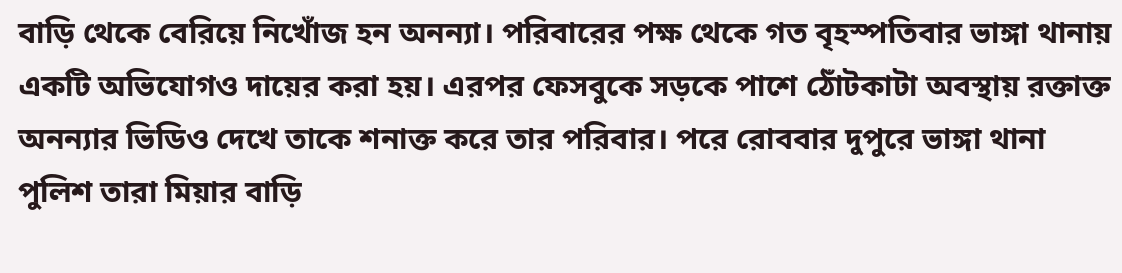বাড়ি থেকে বেরিয়ে নিখোঁজ হন অনন্যা। পরিবারের পক্ষ থেকে গত বৃহস্পতিবার ভাঙ্গা থানায় একটি অভিযোগও দায়ের করা হয়। এরপর ফেসবুকে সড়কে পাশে ঠোঁটকাটা অবস্থায় রক্তাক্ত অনন্যার ভিডিও দেখে তাকে শনাক্ত করে তার পরিবার। পরে রোববার দুপুরে ভাঙ্গা থানা পুলিশ তারা মিয়ার বাড়ি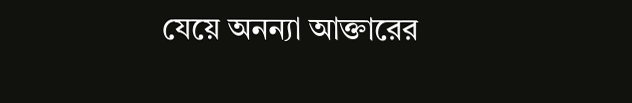যেয়ে অনন্যা আক্তারের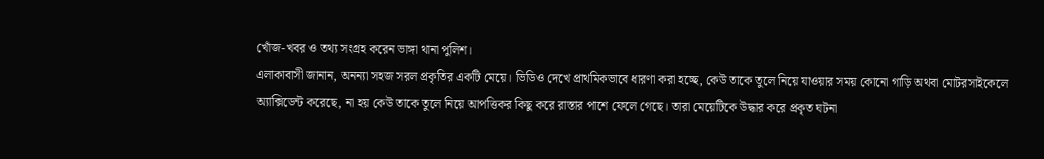খোঁজ-খবর ও তথ্য সংগ্রহ করেন ভাঙ্গা থানা পুলিশ।
এলাকাবাসী জানান, অনন্যা সহজ সরল প্রকৃতির একটি মেয়ে। ভিডিও দেখে প্রাথমিকভাবে ধারণা করা হচ্ছে, কেউ তাকে তুলে নিয়ে যাওয়ার সময় কোনো গাড়ি অথবা মোটরসাইকেলে অ্যাক্সিডেন্ট করেছে, না হয় কেউ তাকে তুলে নিয়ে আপত্তিকর কিছু করে রাস্তার পাশে ফেলে গেছে। তারা মেয়েটিকে উদ্ধার করে প্রকৃত ঘটনা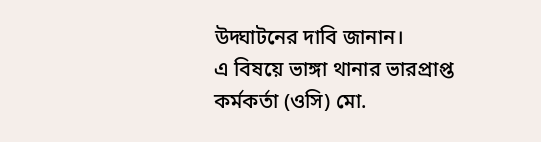উদ্ঘাটনের দাবি জানান।
এ বিষয়ে ভাঙ্গা থানার ভারপ্রাপ্ত কর্মকর্তা (ওসি) মো.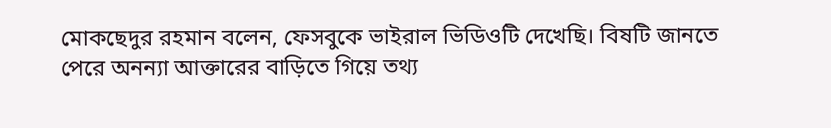মোকছেদুর রহমান বলেন, ফেসবুকে ভাইরাল ভিডিওটি দেখেছি। বিষটি জানতে পেরে অনন্যা আক্তারের বাড়িতে গিয়ে তথ্য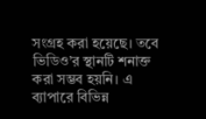সংগ্রহ করা হয়েছে। তবে ভিডিও’র স্থানটি শনাক্ত করা সম্ভব হয়নি। এ ব্যাপারে বিভিন্ন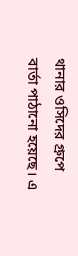থানার ওসিদের গ্রুপে বার্তা পাঠানো হয়েছে। এ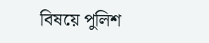বিষয়ে পুলিশ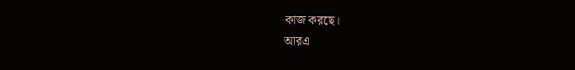কাজ করছে।
আরএ